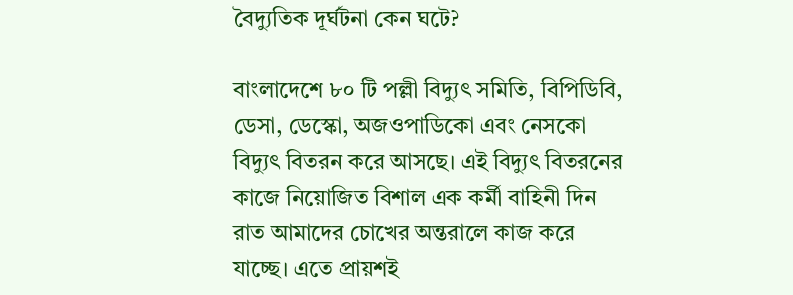বৈদ্যুতিক দূর্ঘটনা কেন ঘটে?

বাংলাদেশে ৮০ টি পল্লী বিদ্যুৎ সমিতি, বিপিডিবি, ডেসা, ডেস্কো, অজওপাডিকো এবং নেসকো বিদ্যুৎ বিতরন করে আসছে। এই বিদ্যুৎ বিতরনের কাজে নিয়োজিত বিশাল এক কর্মী বাহিনী দিন রাত আমাদের চোখের অন্তরালে কাজ করে যাচ্ছে। এতে প্রায়শই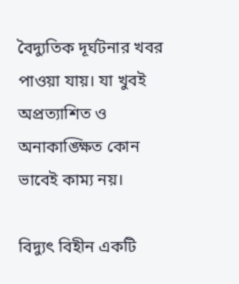বৈদ্যুতিক দূর্ঘটনার খবর পাওয়া যায়। যা খুবই অপ্রত্যাশিত ও অনাকাঙ্ক্ষিত কোন ভাবেই কাম্য নয়।

বিদ্যুৎ বিহীন একটি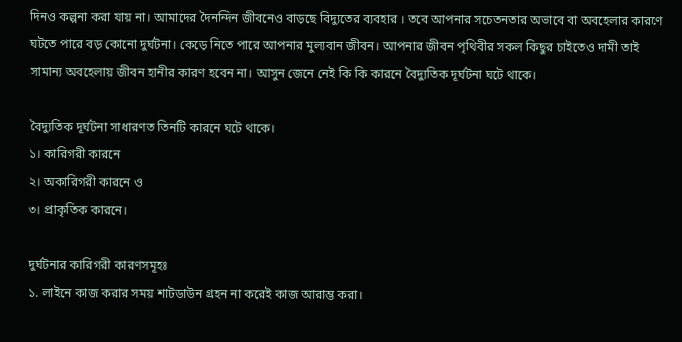দিনও কল্পনা করা যায় না। আমাদের দৈনন্দিন জীবনেও বাড়ছে বিদ্যুতের ব্যবহার । তবে আপনার সচেতনতার অভাবে বা অবহেলার কারণে ঘটতে পারে বড় কোনো দুর্ঘটনা। কেড়ে নিতে পারে আপনার মুল্যবান জীবন। আপনার জীবন পৃথিবীর সকল কিছুর চাইতেও দামী তাই সামান্য অবহেলায় জীবন হানীর কারণ হবেন না। আসুন জেনে নেই কি কি কারনে বৈদ্যুতিক দূর্ঘটনা ঘটে থাকে।

বৈদ্যুতিক দূর্ঘটনা সাধারণত তিনটি কারনে ঘটে থাকে।
১। কারিগরী কারনে
২। অকারিগরী কারনে ও
৩। প্রাকৃতিক কারনে।

দুর্ঘটনার কারিগরী কারণসমূহঃ
১. লাইনে কাজ করার সময় শাটডাউন গ্রহন না করেই কাজ আরাম্ভ করা।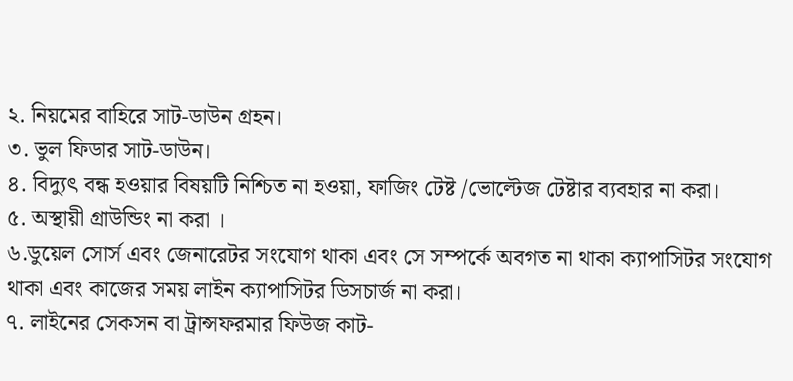২. নিয়মের বাহিরে সাট-ডাউন গ্রহন।
৩. ভুল ফিডার সাট-ডাউন।
৪. বিদ্যুৎ বন্ধ হওয়ার বিষয়টি নিশ্চিত না হওয়া, ফাজিং টেষ্ট /ভোল্টেজ টেষ্টার ব্যবহার না করা।
৫. অস্থায়ী গ্রাউন্ডিং না করা ।
৬.ডুয়েল সোর্স এবং জেনারেটর সংযোগ থাকা এবং সে সম্পর্কে অবগত না থাকা ক্যাপাসিটর সংযোগ থাকা এবং কাজের সময় লাইন ক্যাপাসিটর ডিসচার্জ না করা।
৭. লাইনের সেকসন বা ট্রান্সফরমার ফিউজ কাট-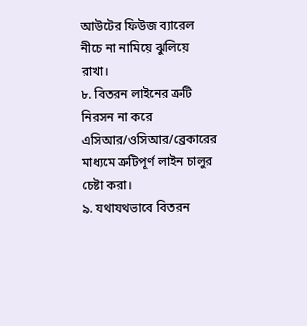আউটের ফিউজ ব্যারেল নীচে না নামিয়ে ঝুলিয়ে রাখা।
৮. বিতরন লাইনের ত্রুটি নিরসন না করে এসিআর/ওসিআর/ব্রেকারের মাধ্যমে ত্রুটিপূর্ণ লাইন চালুর চেষ্টা করা।
৯. যথাযথভাবে বিতরন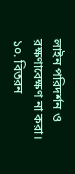লাইন পরিদর্শন ও রক্ষণাবেক্ষণ না করা।
১০. বিতরন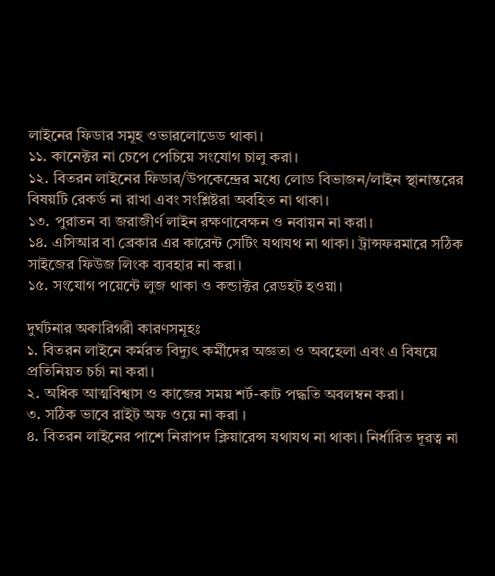লাইনের ফিডার সমূহ ওভারলোডেড থাকা।
১১. কানেক্টর না চেপে পেচিয়ে সংযোগ চালু করা।
১২. বিতরন লাইনের ফিডার/উপকেন্দ্রের মধ্যে লোড বিভাজন/লাইন স্থানান্তরের বিষয়টি রেকর্ড না রাখা এবং সংশ্লিষ্টরা অবহিত না থাকা।
১৩. পুরাতন বা জরাজীর্ণ লাইন রক্ষণাবেক্ষন ও নবায়ন না করা।
১৪. এসিআর বা ব্রেকার এর কারেন্ট সেটিং যথাযথ না থাকা। ট্রান্সফরমারে সঠিক সাইজের ফিউজ লিংক ব্যবহার না করা।
১৫. সংযোগ পয়েন্টে লুজ থাকা ও কন্ডাক্টর রেডহট হওয়া।

দুর্ঘটনার অকারিগরী কারণসমূহঃ
১. বিতরন লাইনে কর্মরত বিদ্যুৎ কর্মীদের অজ্ঞতা ও অবহেলা এবং এ বিষয়ে প্রতিনিয়ত চর্চা না করা।
২. অধিক আত্মবিশ্বাস ও কাজের সময় শর্ট-কাট পদ্ধতি অবলম্বন করা।
৩. সঠিক ভাবে রাইট অফ ওয়ে না করা ।
৪. বিতরন লাইনের পাশে নিরাপদ ক্লিয়ারেন্স যথাযথ না থাকা। নির্ধারিত দূরত্ব না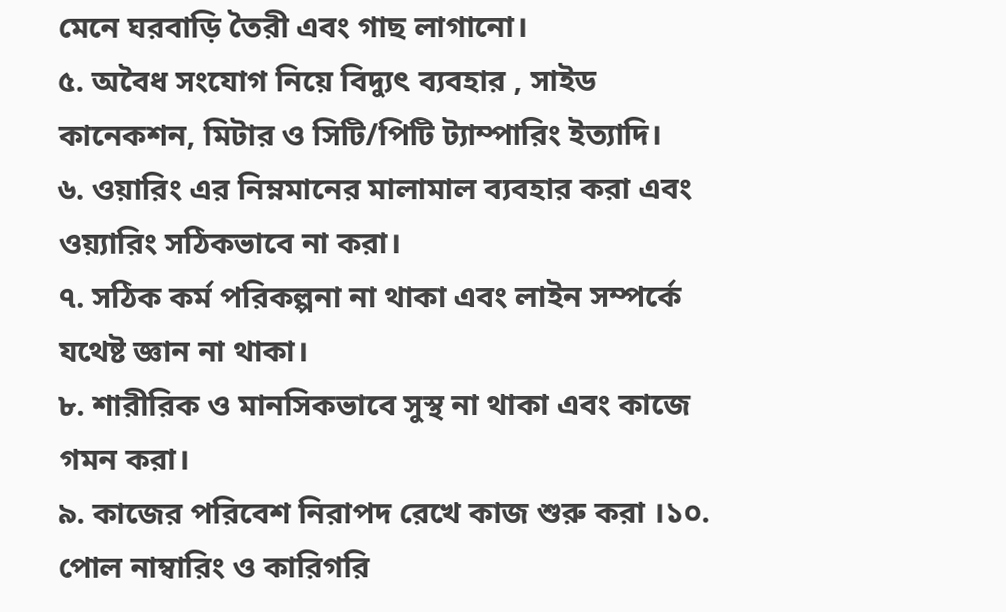মেনে ঘরবাড়ি তৈরী এবং গাছ লাগানো।
৫. অবৈধ সংযোগ নিয়ে বিদ্যুৎ ব্যবহার , সাইড কানেকশন, মিটার ও সিটি/পিটি ট্যাম্পারিং ইত্যাদি।
৬. ওয়ারিং এর নিম্নমানের মালামাল ব্যবহার করা এবং ওয়্যারিং সঠিকভাবে না করা।
৭. সঠিক কর্ম পরিকল্পনা না থাকা এবং লাইন সম্পর্কে যথেষ্ট জ্ঞান না থাকা।
৮. শারীরিক ও মানসিকভাবে সুস্থ না থাকা এবং কাজে গমন করা।
৯. কাজের পরিবেশ নিরাপদ রেখে কাজ শুরু করা ।১০. পোল নাম্বারিং ও কারিগরি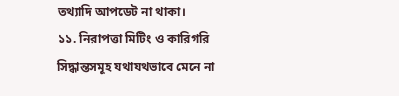তথ্যাদি আপডেট না থাকা।
১১. নিরাপত্তা মিটিং ও কারিগরি সিদ্ধান্তসমূহ যথাযথভাবে মেনে না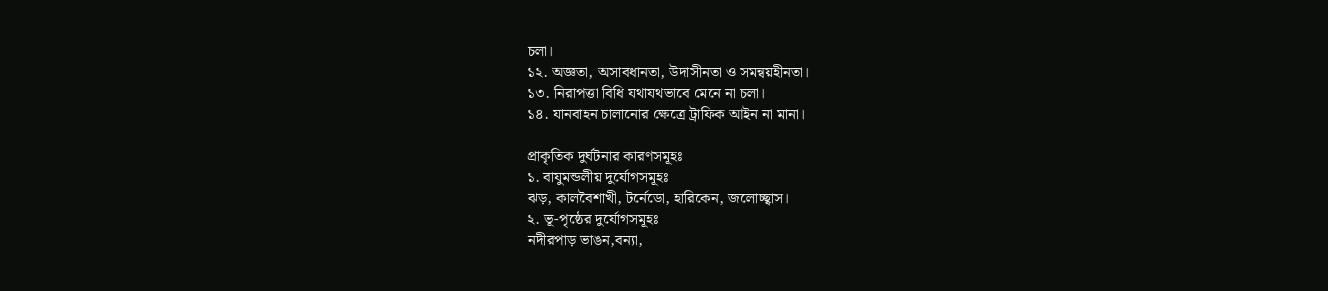চলা।
১২. অজ্ঞতা, অসাবধানতা, উদাসীনতা ও সমন্বয়হীনতা।
১৩. নিরাপত্তা বিধি যথাযথভাবে মেনে না চলা।
১৪. যানবাহন চালানোর ক্ষেত্রে ট্রাফিক আইন না মানা।

প্রাকৃতিক দুর্ঘটনার কারণসমূহঃ
১. বাযুমন্ডলীয় দুর্যোগসমূহঃ
ঝড়, কালবৈশাখী, টর্নেডো, হারিকেন, জলোচ্ছ্বাস।
২. ভূ-পৃষ্ঠের দুর্যোগসমূহঃ
নদীরপাড় ভাঙন,বন্যা,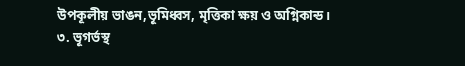উপকূলীয় ভাঙন,ভূমিধ্বস, মৃত্তিকা ক্ষয় ও অগ্নিকান্ড।
৩. ভূগর্ভস্থ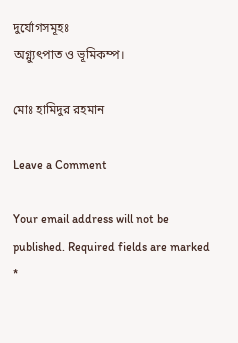দুর্যোগসমূহঃ
অগ্ন্যুৎপাত ও ভূমিকম্প।

মোঃ হামিদুর রহমান

Leave a Comment

Your email address will not be published. Required fields are marked *